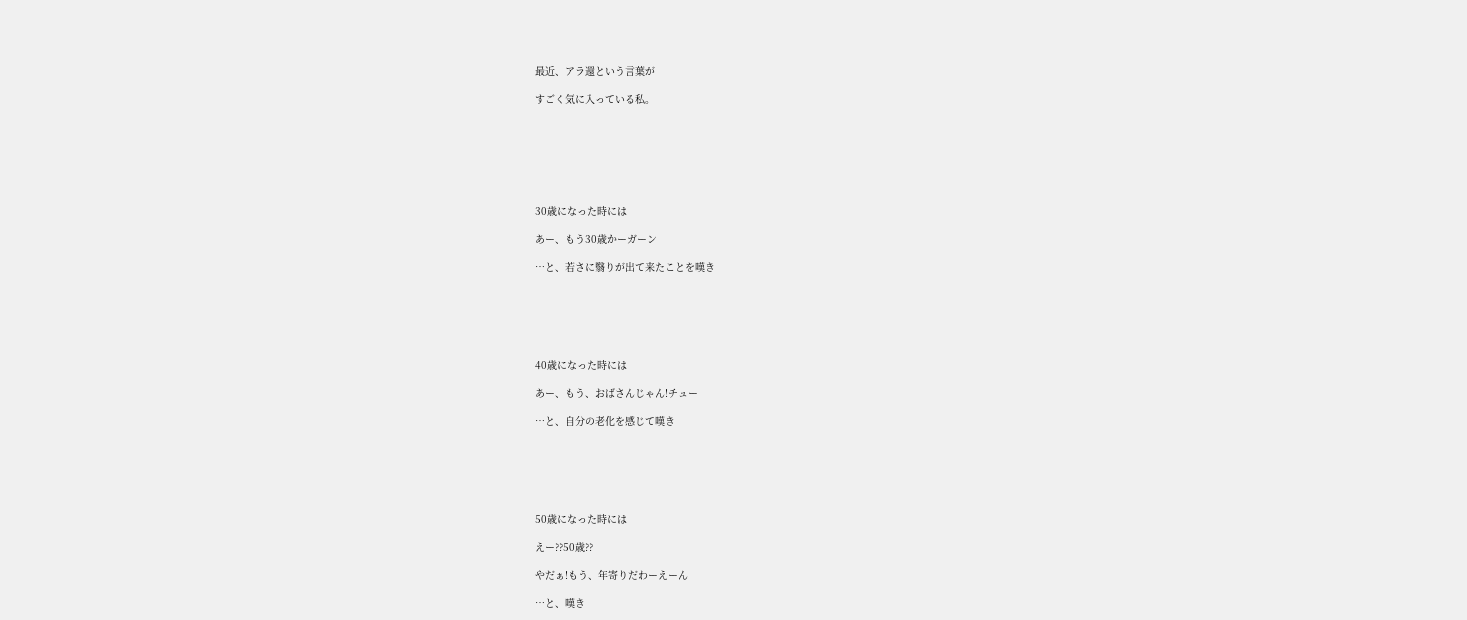最近、アラ還という言葉が

すごく気に入っている私。







30歳になった時には

あー、もう30歳かーガーン

…と、若さに翳りが出て来たことを嘆き






40歳になった時には

あー、もう、おばさんじゃん!チュー

…と、自分の老化を感じて嘆き






50歳になった時には

えー??50歳??

やだぁ!もう、年寄りだわーえーん

…と、嘆き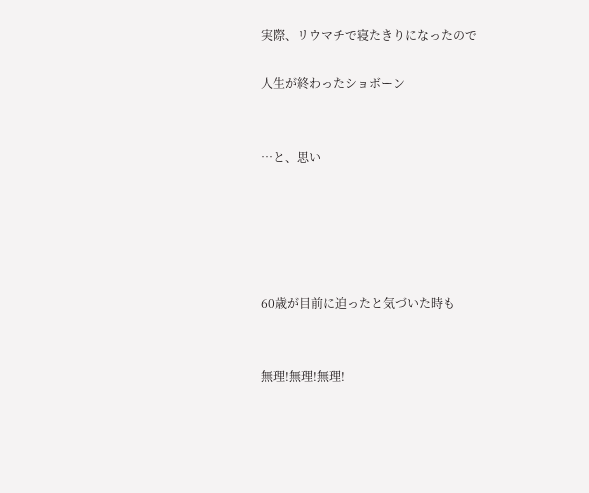実際、リウマチで寝たきりになったので

人生が終わったショボーン


…と、思い





60歳が目前に迫ったと気づいた時も


無理!無理!無理!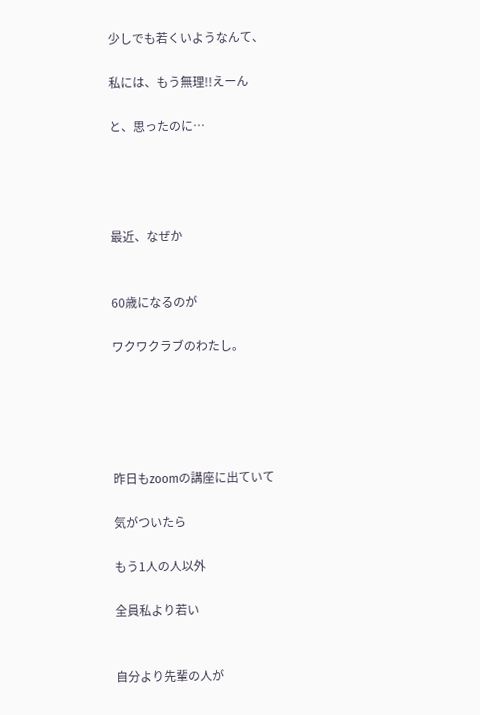少しでも若くいようなんて、

私には、もう無理!!えーん

と、思ったのに…




最近、なぜか


60歳になるのが

ワクワクラブのわたし。





昨日もzoomの講座に出ていて

気がついたら

もう1人の人以外

全員私より若い


自分より先輩の人が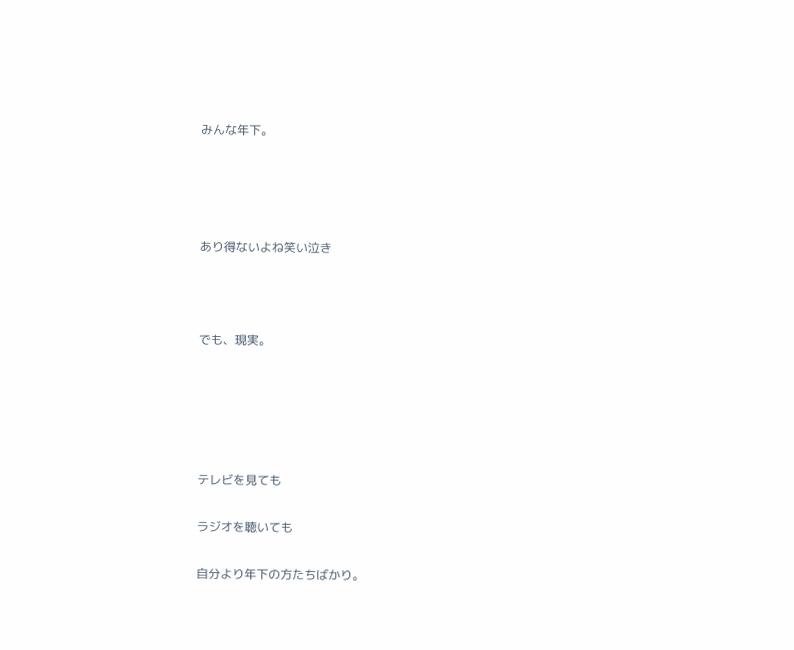みんな年下。




あり得ないよね笑い泣き



でも、現実。





テレビを見ても

ラジオを聴いても

自分より年下の方たちばかり。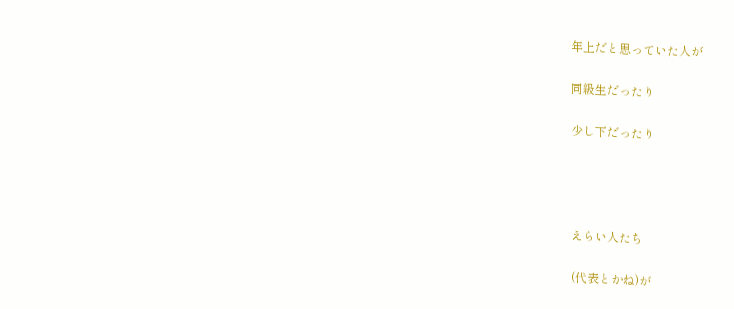年上だと思っていた人が

同級生だったり

少し下だったり




えらい人たち

(代表とかね)が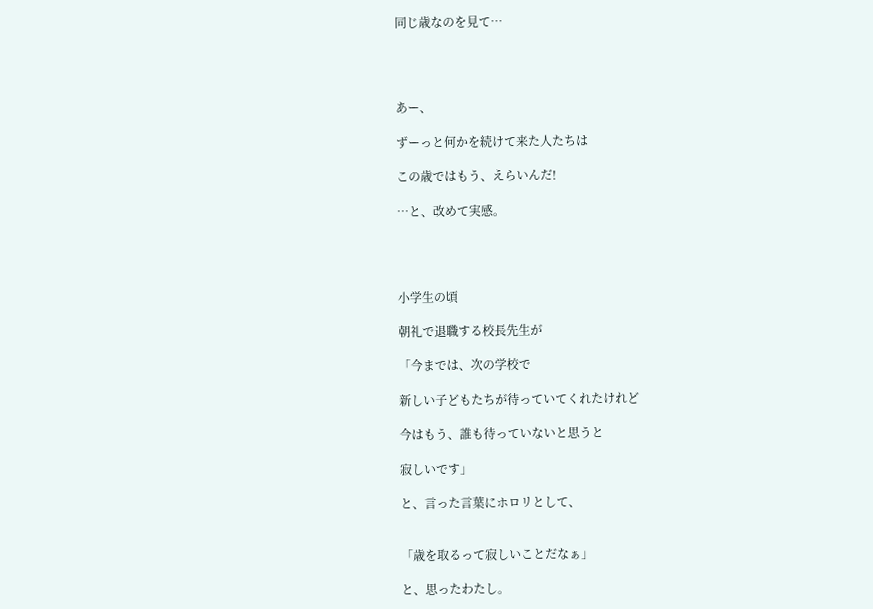同じ歳なのを見て…




あー、

ずーっと何かを続けて来た人たちは

この歳ではもう、えらいんだ!

…と、改めて実感。




小学生の頃

朝礼で退職する校長先生が

「今までは、次の学校で

新しい子どもたちが待っていてくれたけれど

今はもう、誰も待っていないと思うと

寂しいです」

と、言った言葉にホロリとして、


「歳を取るって寂しいことだなぁ」

と、思ったわたし。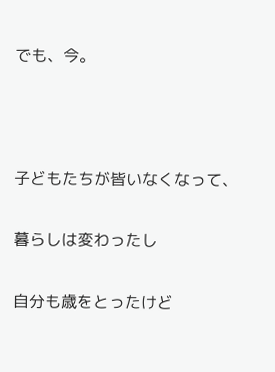でも、今。



子どもたちが皆いなくなって、

暮らしは変わったし

自分も歳をとったけど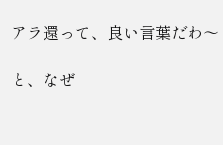アラ還って、良い言葉だわ〜

と、なぜ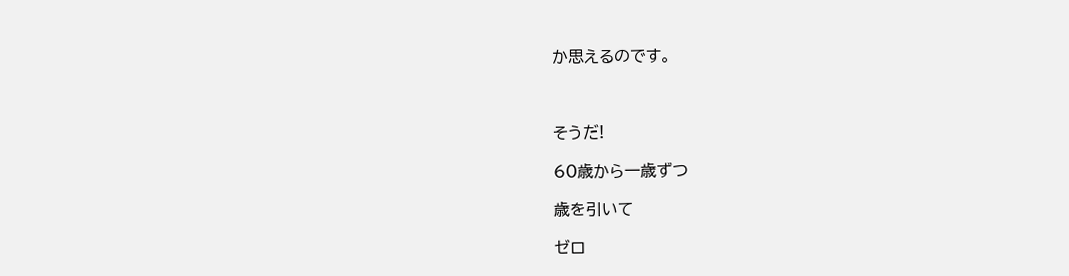か思えるのです。



そうだ!

60歳から一歳ずつ

歳を引いて

ゼロ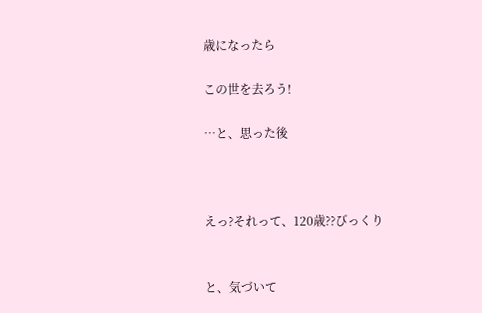歳になったら

この世を去ろう!

…と、思った後



えっ?それって、120歳??びっくり


と、気づいて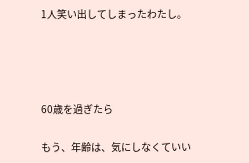1人笑い出してしまったわたし。




60歳を過ぎたら

もう、年齢は、気にしなくていい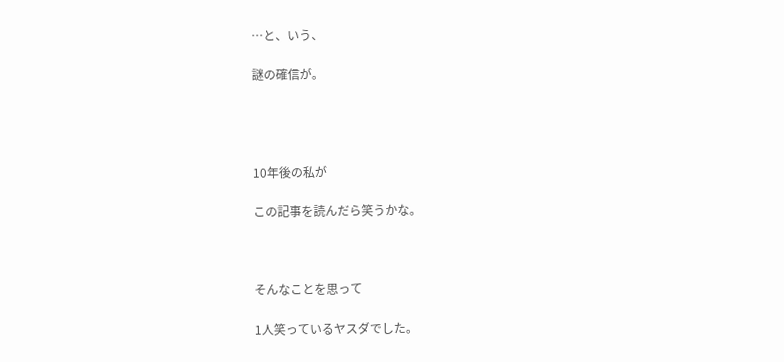…と、いう、

謎の確信が。




10年後の私が

この記事を読んだら笑うかな。



そんなことを思って

1人笑っているヤスダでした。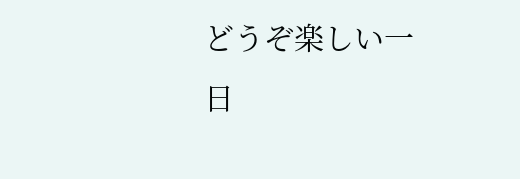どうぞ楽しい一日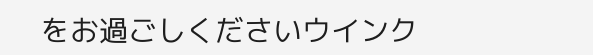をお過ごしくださいウインク